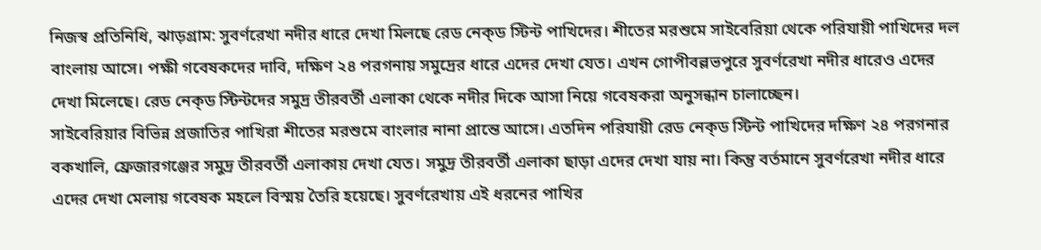নিজস্ব প্রতিনিধি, ঝাড়গ্ৰাম: সুবর্ণরেখা নদীর ধারে দেখা মিলছে রেড নেক্ড স্টিন্ট পাখিদের। শীতের মরশুমে সাইবেরিয়া থেকে পরিযায়ী পাখিদের দল বাংলায় আসে। পক্ষী গবেষকদের দাবি, দক্ষিণ ২৪ পরগনায় সমুদ্রের ধারে এদের দেখা যেত। এখন গোপীবল্লভপুরে সুবর্ণরেখা নদীর ধারেও এদের দেখা মিলেছে। রেড নেক্ড স্টিন্টদের সমুদ্র তীরবর্তী এলাকা থেকে নদীর দিকে আসা নিয়ে গবেষকরা অনুসন্ধান চালাচ্ছেন।
সাইবেরিয়ার বিভিন্ন প্রজাতির পাখিরা শীতের মরশুমে বাংলার নানা প্রান্তে আসে। এতদিন পরিযায়ী রেড নেক্ড স্টিন্ট পাখিদের দক্ষিণ ২৪ পরগনার বকখালি, ফ্রেজারগঞ্জের সমুদ্র তীরবর্তী এলাকায় দেখা যেত। সমুদ্র তীরবর্তী এলাকা ছাড়া এদের দেখা যায় না। কিন্তু বর্তমানে সুবর্ণরেখা নদীর ধারে এদের দেখা মেলায় গবেষক মহলে বিস্ময় তৈরি হয়েছে। সুবর্ণরেখায় এই ধরনের পাখির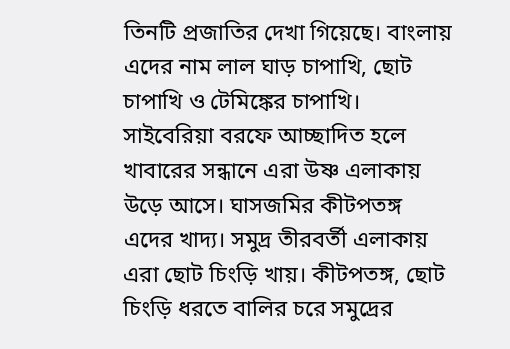তিনটি প্রজাতির দেখা গিয়েছে। বাংলায় এদের নাম লাল ঘাড় চাপাখি, ছোট চাপাখি ও টেমিঙ্কের চাপাখি। সাইবেরিয়া বরফে আচ্ছাদিত হলে খাবারের সন্ধানে এরা উষ্ণ এলাকায় উড়ে আসে। ঘাসজমির কীটপতঙ্গ এদের খাদ্য। সমুদ্র তীরবর্তী এলাকায় এরা ছোট চিংড়ি খায়। কীটপতঙ্গ, ছোট চিংড়ি ধরতে বালির চরে সমুদ্রের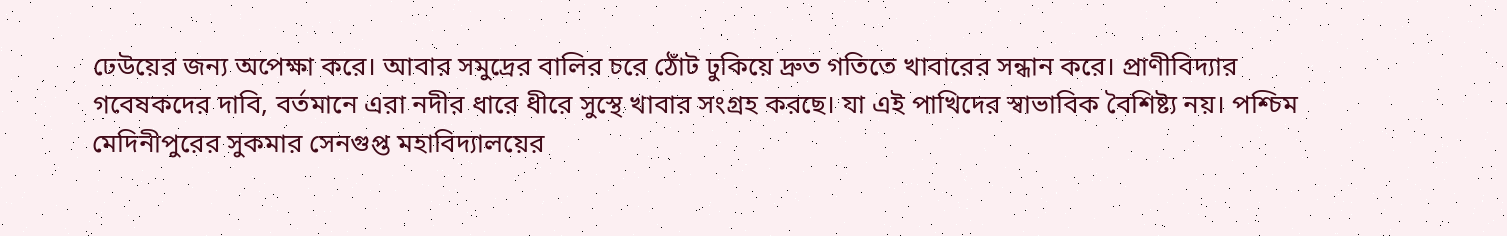ঢেউয়ের জন্য অপেক্ষা করে। আবার সমুদ্রের বালির চরে ঠোঁট ঢুকিয়ে দ্রুত গতিতে খাবারের সন্ধান করে। প্রাণীবিদ্যার গবেষকদের দাবি, বর্তমানে এরা নদীর ধারে ধীরে সুস্থে খাবার সংগ্রহ করছে। যা এই পাখিদের স্বাভাবিক বৈশিষ্ট্য নয়। পশ্চিম মেদিনীপুরের সুকমার সেনগুপ্ত মহাবিদ্যালয়ের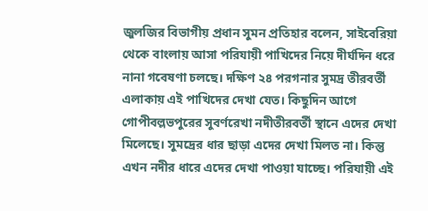জুলজির বিভাগীয় প্রধান সুমন প্রতিহার বলেন, সাইবেরিয়া থেকে বাংলায় আসা পরিযায়ী পাখিদের নিয়ে দীর্ঘদিন ধরে নানা গবেষণা চলছে। দক্ষিণ ২৪ পরগনার সুমদ্র তীরবর্তী এলাকায় এই পাখিদের দেখা যেত। কিছুদিন আগে গোপীবল্লভপুরের সুবর্ণরেখা নদীতীরবর্তী স্থানে এদের দেখা মিলেছে। সুমদ্রের ধার ছাড়া এদের দেখা মিলত না। কিন্তু এখন নদীর ধারে এদের দেখা পাওয়া যাচ্ছে। পরিযায়ী এই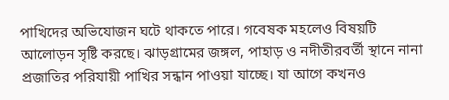পাখিদের অভিযোজন ঘটে থাকতে পারে। গবেষক মহলেও বিষয়টি আলোড়ন সৃষ্টি করছে। ঝাড়গ্রামের জঙ্গল, পাহাড় ও নদীতীরবর্তী স্থানে নানা প্রজাতির পরিযায়ী পাখির সন্ধান পাওয়া যাচ্ছে। যা আগে কখনও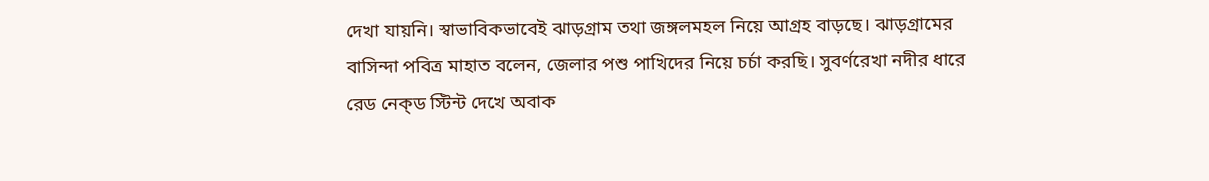দেখা যায়নি। স্বাভাবিকভাবেই ঝাড়গ্রাম তথা জঙ্গলমহল নিয়ে আগ্ৰহ বাড়ছে। ঝাড়গ্রামের বাসিন্দা পবিত্র মাহাত বলেন, জেলার পশু পাখিদের নিয়ে চর্চা করছি। সুবর্ণরেখা নদীর ধারে রেড নেক্ড স্টিন্ট দেখে অবাক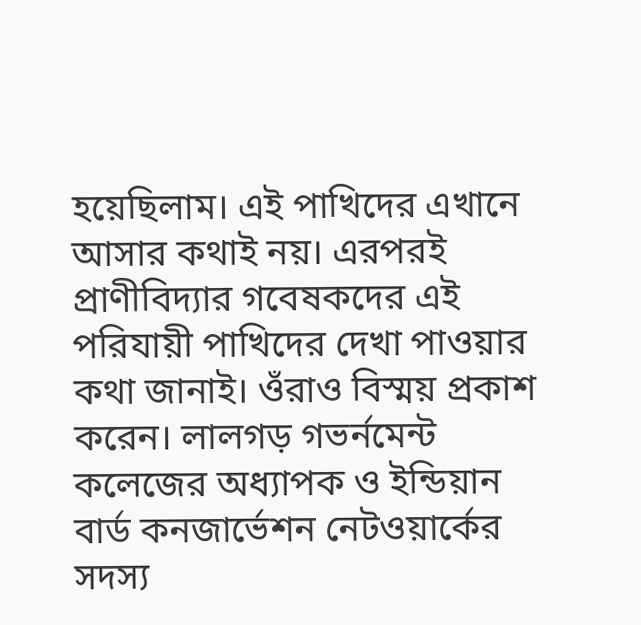হয়েছিলাম। এই পাখিদের এখানে আসার কথাই নয়। এরপরই প্রাণীবিদ্যার গবেষকদের এই পরিযায়ী পাখিদের দেখা পাওয়ার কথা জানাই। ওঁরাও বিস্ময় প্রকাশ করেন। লালগড় গভর্নমেন্ট কলেজের অধ্যাপক ও ইন্ডিয়ান বার্ড কনজার্ভেশন নেটওয়ার্কের সদস্য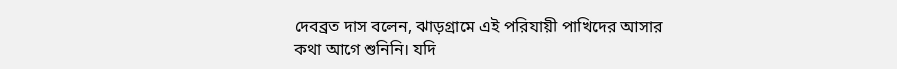দেবব্রত দাস বলেন, ঝাড়গ্রামে এই পরিযায়ী পাখিদের আসার কথা আগে শুনিনি। যদি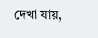দেখা যায়,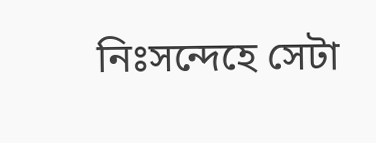নিঃসন্দেহে সেটা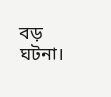বড় ঘটনা।